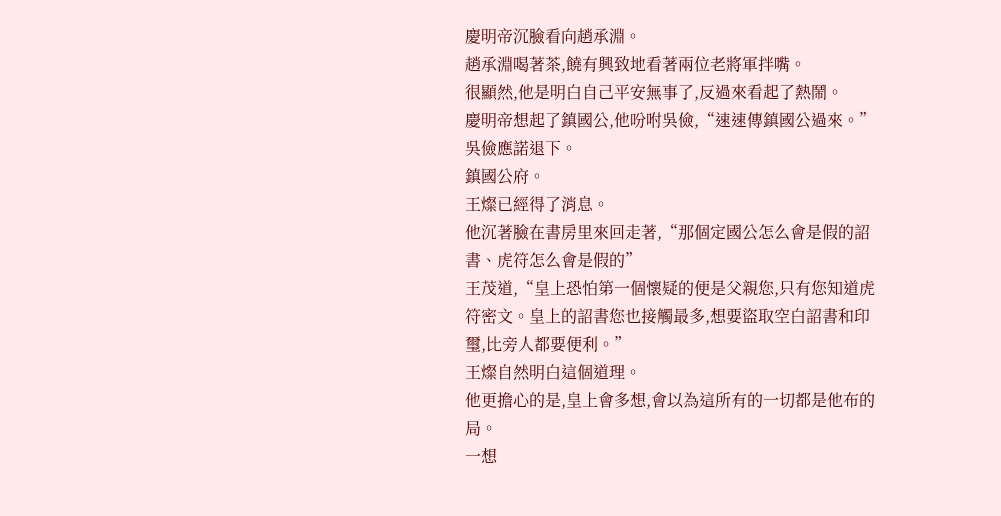慶明帝沉臉看向趙承淵。
趙承淵喝著茶,饒有興致地看著兩位老將軍拌嘴。
很顯然,他是明白自己平安無事了,反過來看起了熱鬧。
慶明帝想起了鎮國公,他吩咐吳儉,“速速傳鎮國公過來。”
吳儉應諾退下。
鎮國公府。
王燦已經得了消息。
他沉著臉在書房里來回走著,“那個定國公怎么會是假的詔書、虎符怎么會是假的”
王茂道,“皇上恐怕第一個懷疑的便是父親您,只有您知道虎符密文。皇上的詔書您也接觸最多,想要盜取空白詔書和印璽,比旁人都要便利。”
王燦自然明白這個道理。
他更擔心的是,皇上會多想,會以為這所有的一切都是他布的局。
一想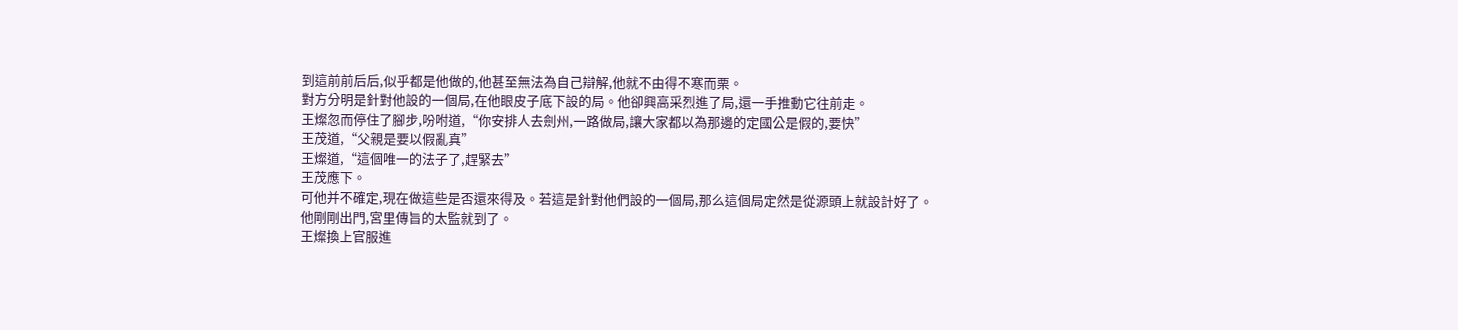到這前前后后,似乎都是他做的,他甚至無法為自己辯解,他就不由得不寒而栗。
對方分明是針對他設的一個局,在他眼皮子底下設的局。他卻興高采烈進了局,還一手推動它往前走。
王燦忽而停住了腳步,吩咐道,“你安排人去劍州,一路做局,讓大家都以為那邊的定國公是假的,要快”
王茂道,“父親是要以假亂真”
王燦道,“這個唯一的法子了,趕緊去”
王茂應下。
可他并不確定,現在做這些是否還來得及。若這是針對他們設的一個局,那么這個局定然是從源頭上就設計好了。
他剛剛出門,宮里傳旨的太監就到了。
王燦換上官服進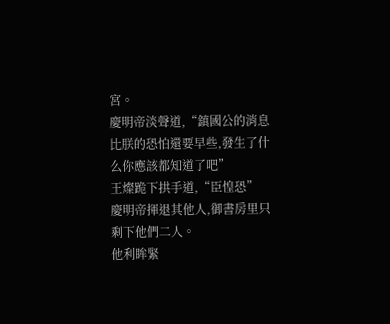宮。
慶明帝淡聲道,“鎮國公的消息比朕的恐怕還要早些,發生了什么你應該都知道了吧”
王燦跪下拱手道,“臣惶恐”
慶明帝揮退其他人,御書房里只剩下他們二人。
他利眸緊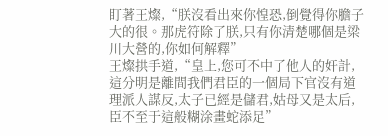盯著王燦,“朕沒看出來你惶恐,倒覺得你膽子大的很。那虎符除了朕,只有你清楚哪個是梁川大營的,你如何解釋”
王燦拱手道,“皇上,您可不中了他人的奸計,這分明是離間我們君臣的一個局下官沒有道理派人謀反,太子已經是儲君,姑母又是太后,臣不至于這般糊涂畫蛇添足”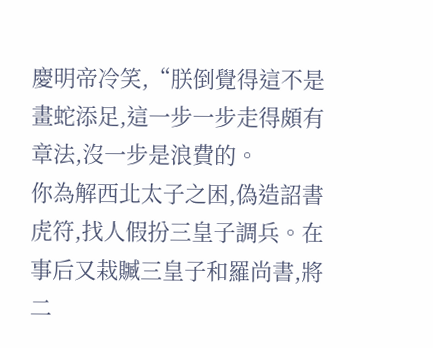慶明帝冷笑,“朕倒覺得這不是畫蛇添足,這一步一步走得頗有章法,沒一步是浪費的。
你為解西北太子之困,偽造詔書虎符,找人假扮三皇子調兵。在事后又栽贓三皇子和羅尚書,將二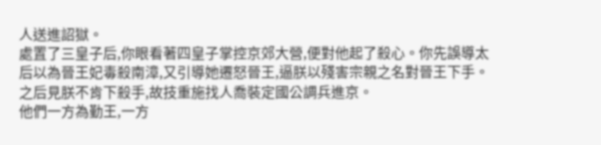人送進詔獄。
處置了三皇子后,你眼看著四皇子掌控京郊大營,便對他起了殺心。你先誤導太后以為晉王妃毒殺南漳,又引導她遷怒晉王,逼朕以殘害宗親之名對晉王下手。之后見朕不肯下殺手,故技重施找人喬裝定國公調兵進京。
他們一方為勤王,一方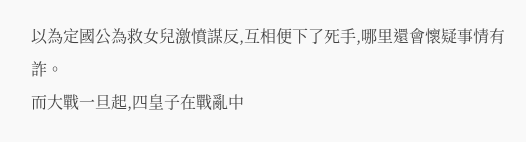以為定國公為救女兒激憤謀反,互相便下了死手,哪里還會懷疑事情有詐。
而大戰一旦起,四皇子在戰亂中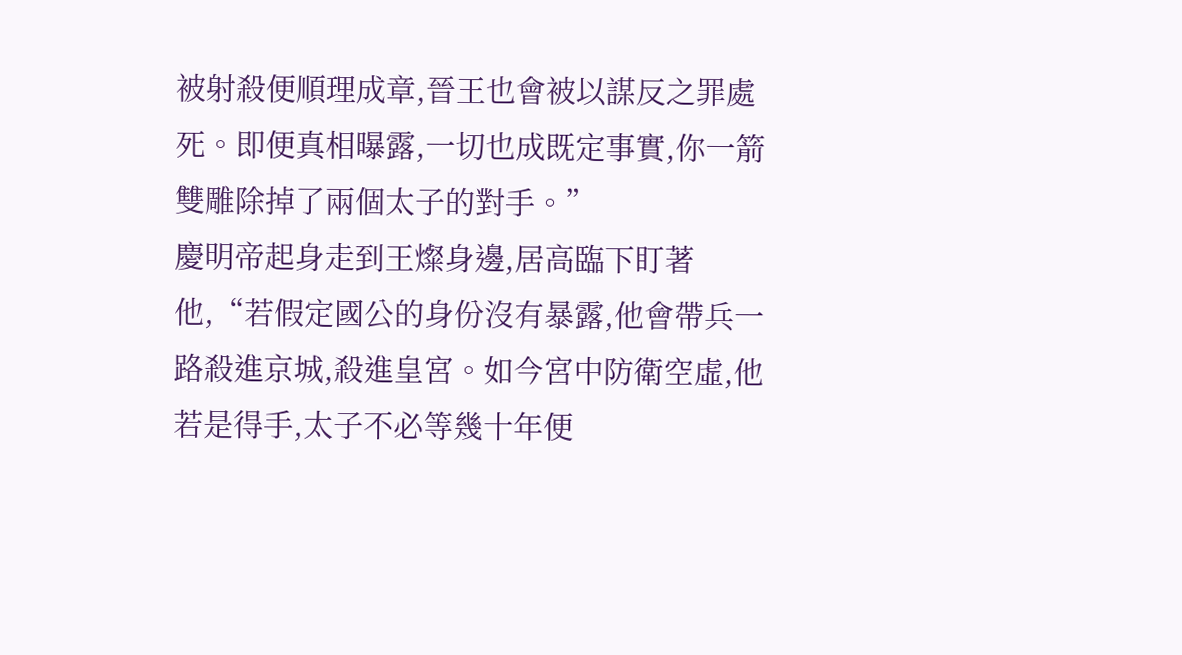被射殺便順理成章,晉王也會被以謀反之罪處死。即便真相曝露,一切也成既定事實,你一箭雙雕除掉了兩個太子的對手。”
慶明帝起身走到王燦身邊,居高臨下盯著他,“若假定國公的身份沒有暴露,他會帶兵一路殺進京城,殺進皇宮。如今宮中防衛空虛,他若是得手,太子不必等幾十年便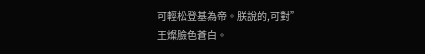可輕松登基為帝。朕說的,可對”
王燦臉色蒼白。